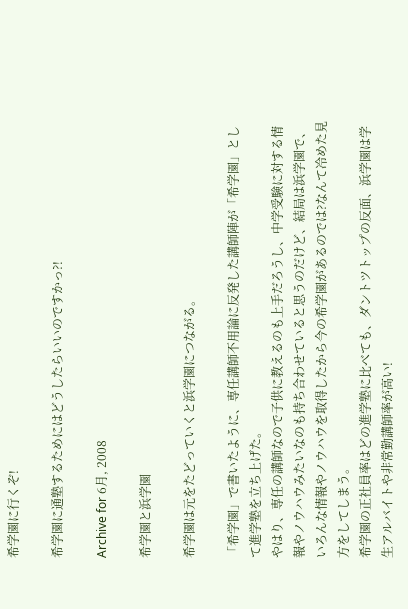希学園に行くぞ!

希学園に通塾するためにはどうしたらいいのですかっ?!

Archive for 6月, 2008

希学園と浜学園

希学園は元をたどっていくと浜学園につながる。

「希学園」で書いたように、専任講師不用論に反発した講師陣が「希学園」として進学塾を立ち上げた。
やはり、専任の講師なので子供に教えるのも上手だろうし、中学受験に対する情報やノウハウみたいなのも持ち合わせていると思うのだけど、結局は浜学園で、いろんな情報やノウハウを取得したから今の希学園があるのでは?なんて冷めた見方をしてしまう。
希学園の正社員率はどの進学塾に比べても、ダントツトップの反面、浜学園は学生アルバイトや非常勤講師率が高い!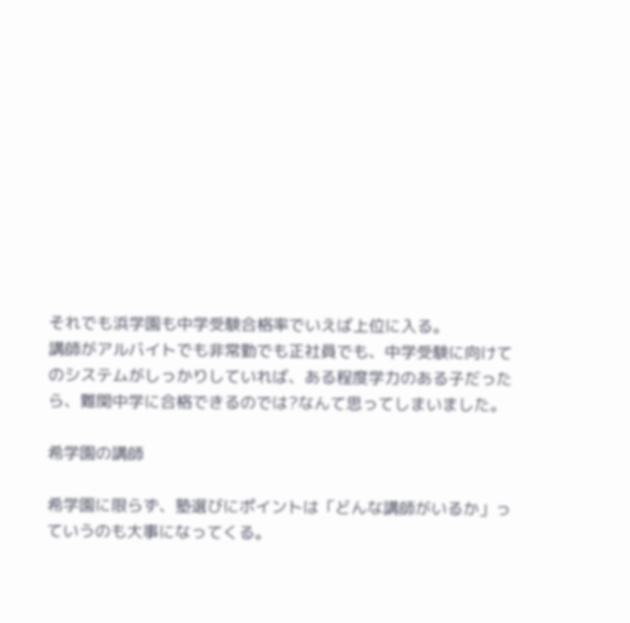それでも浜学園も中学受験合格率でいえば上位に入る。
講師がアルバイトでも非常勤でも正社員でも、中学受験に向けてのシステムがしっかりしていれば、ある程度学力のある子だったら、難関中学に合格できるのでは?なんて思ってしまいました。

希学園の講師

希学園に限らず、塾選びにポイントは「どんな講師がいるか」っていうのも大事になってくる。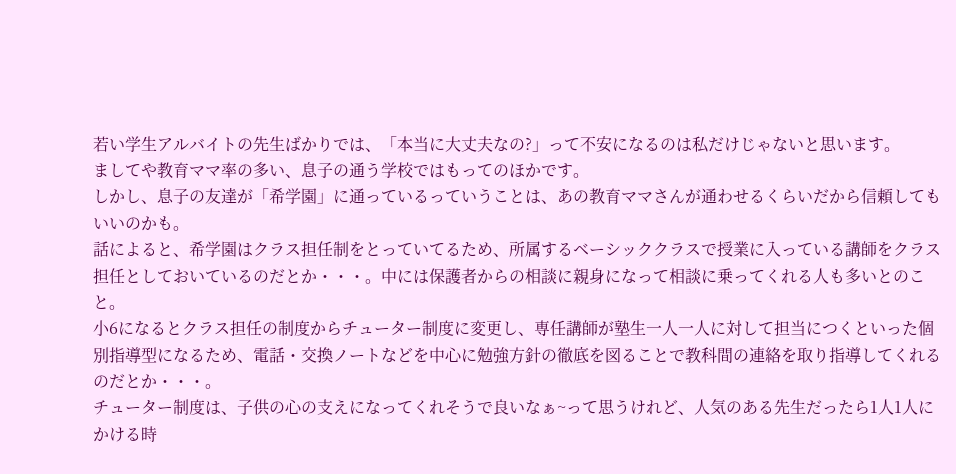若い学生アルバイトの先生ばかりでは、「本当に大丈夫なの?」って不安になるのは私だけじゃないと思います。
ましてや教育ママ率の多い、息子の通う学校ではもってのほかです。
しかし、息子の友達が「希学園」に通っているっていうことは、あの教育ママさんが通わせるくらいだから信頼してもいいのかも。
話によると、希学園はクラス担任制をとっていてるため、所属するベーシッククラスで授業に入っている講師をクラス担任としておいているのだとか・・・。中には保護者からの相談に親身になって相談に乗ってくれる人も多いとのこと。
小6になるとクラス担任の制度からチューター制度に変更し、専任講師が塾生一人一人に対して担当につくといった個別指導型になるため、電話・交換ノートなどを中心に勉強方針の徹底を図ることで教科間の連絡を取り指導してくれるのだとか・・・。
チューター制度は、子供の心の支えになってくれそうで良いなぁ~って思うけれど、人気のある先生だったら1人1人にかける時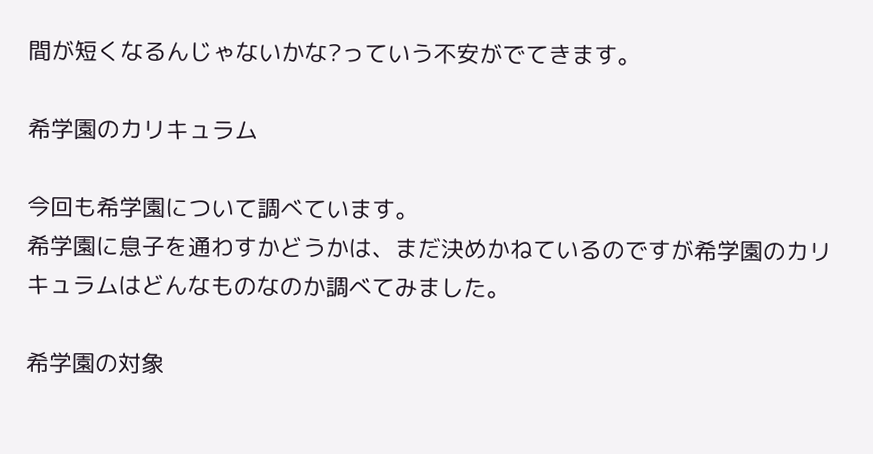間が短くなるんじゃないかな?っていう不安がでてきます。

希学園のカリキュラム

今回も希学園について調べています。
希学園に息子を通わすかどうかは、まだ決めかねているのですが希学園のカリキュラムはどんなものなのか調べてみました。

希学園の対象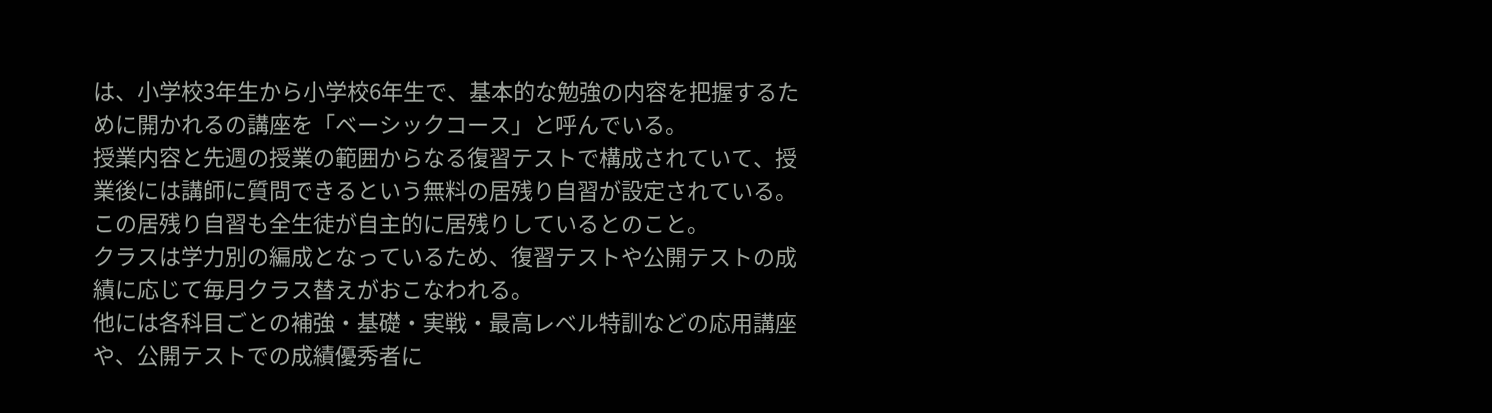は、小学校3年生から小学校6年生で、基本的な勉強の内容を把握するために開かれるの講座を「ベーシックコース」と呼んでいる。
授業内容と先週の授業の範囲からなる復習テストで構成されていて、授業後には講師に質問できるという無料の居残り自習が設定されている。
この居残り自習も全生徒が自主的に居残りしているとのこと。
クラスは学力別の編成となっているため、復習テストや公開テストの成績に応じて毎月クラス替えがおこなわれる。
他には各科目ごとの補強・基礎・実戦・最高レベル特訓などの応用講座や、公開テストでの成績優秀者に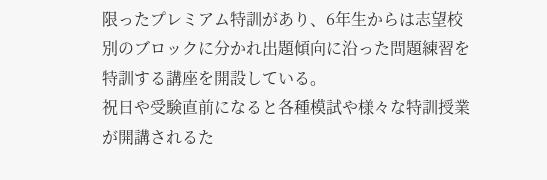限ったプレミアム特訓があり、6年生からは志望校別のブロックに分かれ出題傾向に沿った問題練習を特訓する講座を開設している。
祝日や受験直前になると各種模試や様々な特訓授業が開講されるた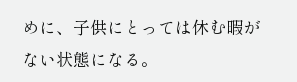めに、子供にとっては休む暇がない状態になる。